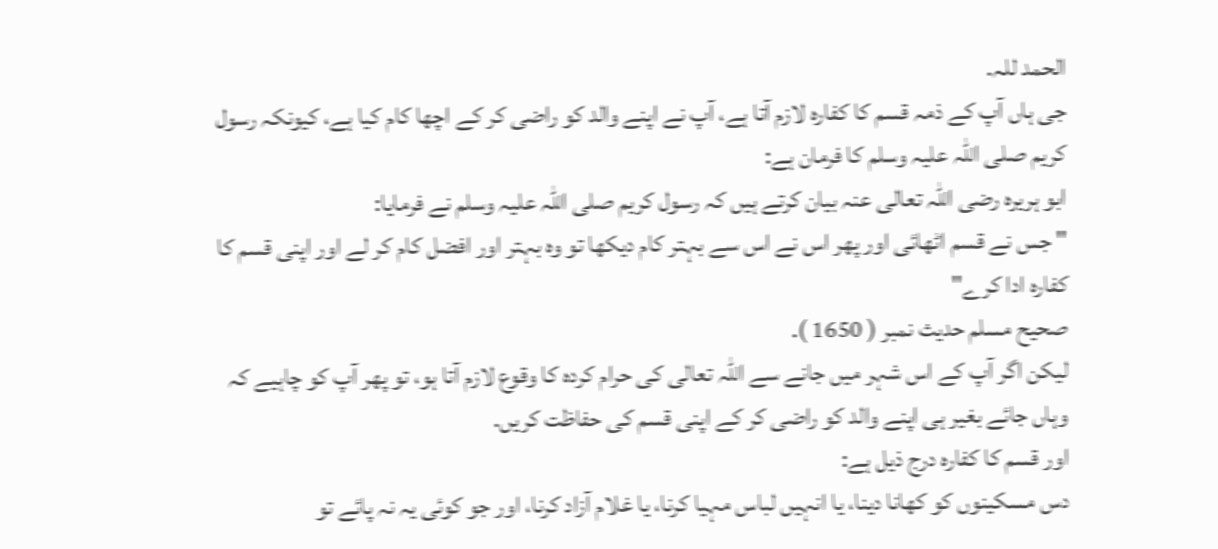الحمد للہ.
جى ہاں آپ كے ذمہ قسم كا كفارہ لازم آتا ہے، آپ نے اپنے والد كو راضى كر كے اچھا كام كيا ہے، كيونكہ رسول كريم صلى اللہ عليہ وسلم كا فرمان ہے:
ابو ہريرہ رضى اللہ تعالى عنہ بيان كرتے ہيں كہ رسول كريم صلى اللہ عليہ وسلم نے فرمايا:
" جس نے قسم اٹھائى اور پھر اس نے اس سے بہتر كام ديكھا تو وہ بہتر اور افضل كام كر لے اور اپنى قسم كا كفارہ ادا كرے"
صحيح مسلم حديث نمبر ( 1650 ).
ليكن اگر آپ كے اس شہر ميں جانے سے اللہ تعالى كى حرام كردہ كا وقوع لازم آتا ہو، تو پھر آپ كو چاہيے كہ وہاں جائے بغير ہى اپنے والد كو راضى كر كے اپنى قسم كى حفاظت كريں.
اور قسم كا كفارہ درج ذيل ہے:
دس مسكينوں كو كھانا دينا، يا انہيں لباس مہيا كرنا، يا غلام آزاد كرنا، اور جو كوئى يہ نہ پائے تو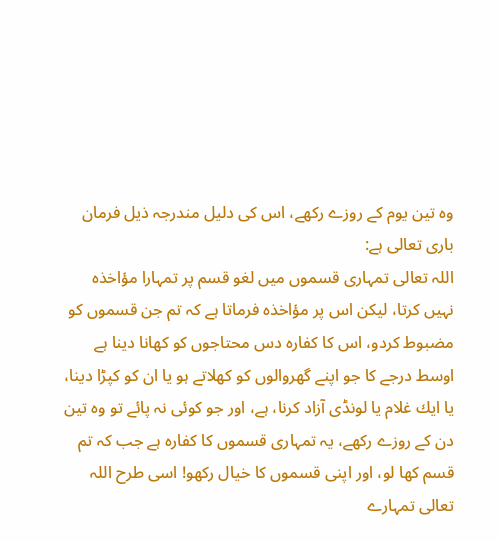وہ تين يوم كے روزے ركھے، اس كى دليل مندرجہ ذيل فرمان بارى تعالى ہے:
اللہ تعالى تمہارى قسموں ميں لغو قسم پر تمہارا مؤاخذہ نہيں كرتا، ليكن اس پر مؤاخذہ فرماتا ہے كہ تم جن قسموں كو مضبوط كردو، اس كا كفارہ دس محتاجوں كو كھانا دينا ہے اوسط درجے كا جو اپنے گھروالوں كو كھلاتے ہو يا ان كو كپڑا دينا، يا ايك غلام يا لونڈى آزاد كرنا، ہے، اور جو كوئى نہ پائے تو وہ تين دن كے روزے ركھے، يہ تمہارى قسموں كا كفارہ ہے جب كہ تم قسم كھا لو، اور اپنى قسموں كا خيال ركھو! اسى طرح اللہ تعالى تمہارے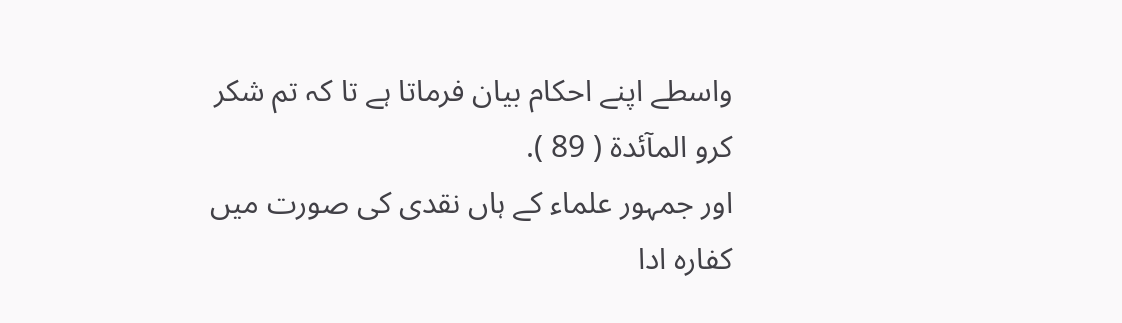واسطے اپنے احكام بيان فرماتا ہے تا كہ تم شكر كرو المآئدۃ ( 89 ).
اور جمہور علماء كے ہاں نقدى كى صورت ميں كفارہ ادا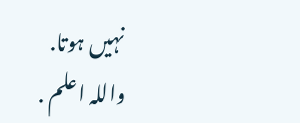نہيں ہوتا.
واللہ اعلم .